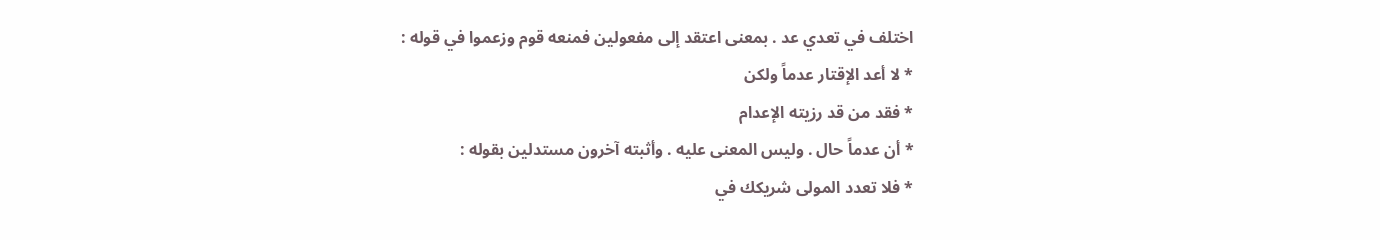اختلف في تعدي عد . بمعنى اعتقد إلى مفعولين فمنعه قوم وزعموا في قوله :
* لا أعد الإقتار عدماً ولكن
* فقد من قد رزيته الإعدام
* أن عدماً حال . وليس المعنى عليه . وأثبته آخرون مستدلين بقوله :
* فلا تعدد المولى شريكك في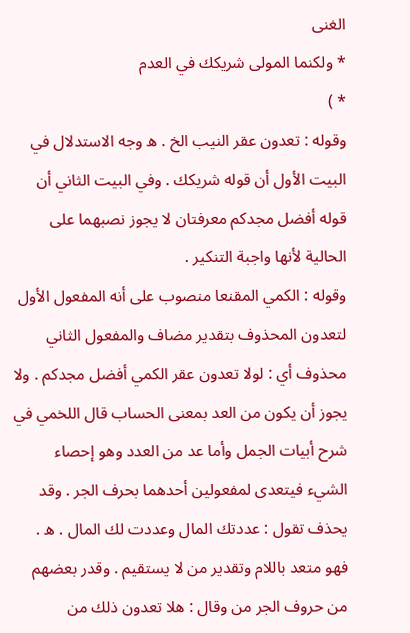الغنى
* ولكنما المولى شريكك في العدم
* )
وقوله : تعدون عقر النيب الخ . ه وجه الاستدلال في البيت الأول أن قوله شريكك . وفي البيت الثاني أن قوله أفضل مجدكم معرفتان لا يجوز نصبهما على الحالية لأنها واجبة التنكير .
وقوله : الكمي المقنعا منصوب على أنه المفعول الأول لتعدون المحذوف بتقدير مضاف والمفعول الثاني محذوف أي : لولا تعدون عقر الكمي أفضل مجدكم . ولا يجوز أن يكون من العد بمعنى الحساب قال اللخمي في شرح أبيات الجمل وأما عد من العدد وهو إحصاء الشيء فيتعدى لمفعولين أحدهما بحرف الجر . وقد يحذف تقول : عددتك المال وعددت لك المال . ه .
فهو متعد باللام وتقدير من لا يستقيم . وقدر بعضهم من حروف الجر من وقال : هلا تعدون ذلك من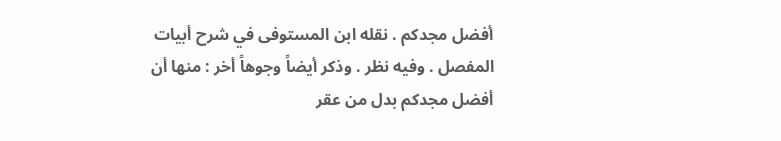أفضل مجدكم . نقله ابن المستوفى في شرح أبيات المفصل . وفيه نظر . وذكر أيضاً وجوهاً أخر : منها أن أفضل مجدكم بدل من عقر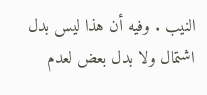النيب . وفيه أن هذا ليس بدل اشتمال ولا بدل بعض لعدم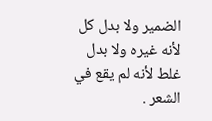الضمير ولا بدل كل لأنه غيره ولا بدل غلط لأنه لم يقع في الشعر .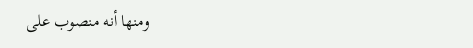ومنها أنه منصوب على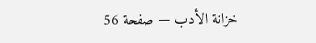خزانة الأدب — صفحة 56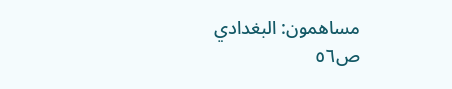مساهمون: البغدادي
ص٥٦